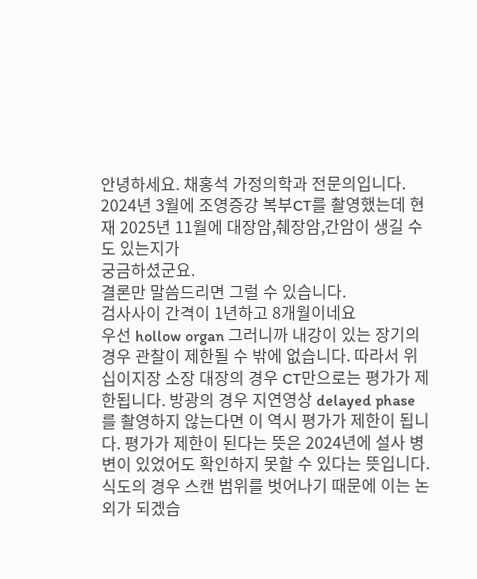안녕하세요. 채홍석 가정의학과 전문의입니다.
2024년 3월에 조영증강 복부CT를 촬영했는데 현재 2025년 11월에 대장암,췌장암,간암이 생길 수도 있는지가
궁금하셨군요.
결론만 말씀드리면 그럴 수 있습니다.
검사사이 간격이 1년하고 8개월이네요
우선 hollow organ 그러니까 내강이 있는 장기의 경우 관찰이 제한될 수 밖에 없습니다. 따라서 위 십이지장 소장 대장의 경우 CT만으로는 평가가 제한됩니다. 방광의 경우 지연영상 delayed phase를 촬영하지 않는다면 이 역시 평가가 제한이 됩니다. 평가가 제한이 된다는 뜻은 2024년에 설사 병변이 있었어도 확인하지 못할 수 있다는 뜻입니다. 식도의 경우 스캔 범위를 벗어나기 때문에 이는 논외가 되겠습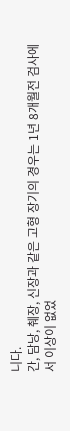니다.
간, 담낭, 췌장, 신장과 같은 고형 장기의 경우는 1년 8개월전 검사에서 이상이 없었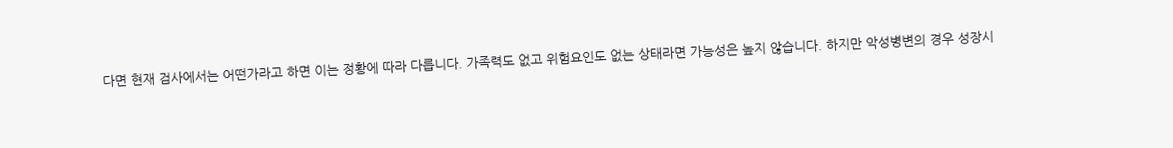다면 현재 검사에서는 어떤가라고 하면 이는 정황에 따라 다릅니다. 가족력도 없고 위험요인도 없는 상태라면 가능성은 높지 않습니다. 하지만 악성병변의 경우 성장시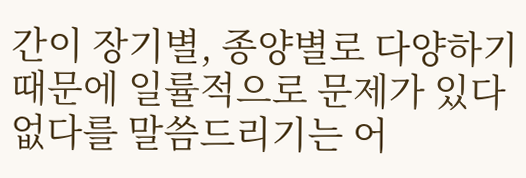간이 장기별, 종양별로 다양하기 때문에 일률적으로 문제가 있다 없다를 말씀드리기는 어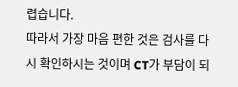렵습니다.
따라서 가장 마음 편한 것은 검사를 다시 확인하시는 것이며 CT가 부담이 되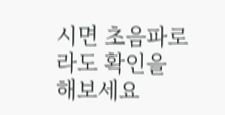시면 초음파로라도 확인을 해보세요